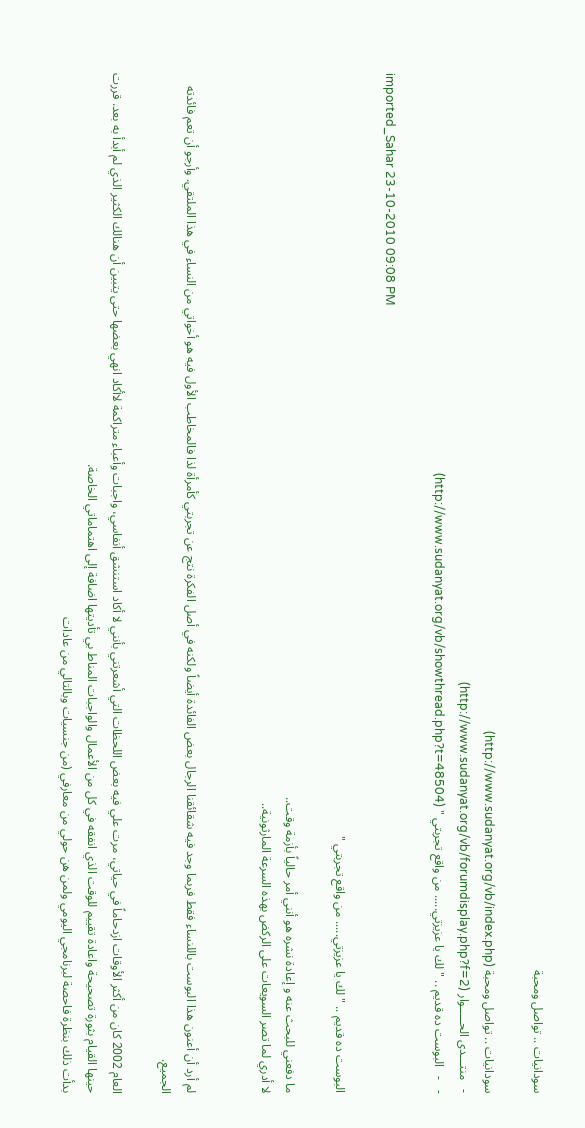سودانيات .. تواصل ومحبة

سودانيات .. تواصل ومحبة (http://www.sudanyat.org/vb/index.php)
-   منتـــدى الحـــــوار (http://www.sudanyat.org/vb/forumdisplay.php?f=2)
-   -   البوست ده قديم .. "لك يا عزيزتي..... من واقع تجربتي " (http://www.sudanyat.org/vb/showthread.php?t=48504)

imported_Sahar 23-10-2010 09:08 PM

البوست ده قديم .. "لك يا عزيزتي..... من واقع تجربتي "

ما دفعني للبحث عنه و إعادة نشره هو أنني أمر حالياً بأزمة وقت..
لا أدري لما تصر السويعات على الركض بهذه السرعة المارثونية..


لم أرد أن أعنون هذا البوست باللنساء فقط فربما وجد فيه شقائقنا الرجال بعض الفائدة أيضاً ولكنه في أصل الفكرة نتج عن تجربتي كأمرأة لذا فالمخاطب الأول فيه هو أخواتي من النساء في هذا الملتقي. وأرجو أن تعم فائدته الجميع.

العام 2002 كان من أكثر الأوقات ازدحاماً في حياتي، مرت علي فيه بعض اللحظات التي أشعرتني بأنني لا أكاد استنشق أنفاسي، واجبات وأعباء متراكمة لاأكاد انهي بعضها حتى يتبين أن هنالك الكثير الذي لم أبدأ به بعد. قررت حينها القيام بثورة تصحيحة واعادة تقييم للوقت الذي انفقه في كل من الأعمال والواجبات المناط بي تأديتها اضافة إلى اهتماماتي الخاصة.
بدأت ذلك بنظرة فاحصة لبرنامجي اليومي ولمن هن حولي من معارفي (من جنسيات وبالتالي من عادات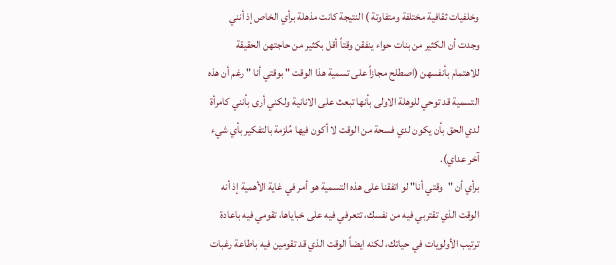وخلفيات ثقافية مختلفة ومتفاوتة ) النتيجة كانت مذهلة برأي الخاص إذ أنني وجدت أن الكثير من بنات حواء ينفقن وقتاً أقل بكثير من حاجتهن الحقيقة للاهتمام بأنفسهن (اصطلح مجازاً على تسمية هذا الوقت " بوقتي أنا " رغم أن هذه التسمية قد توحي للوهلة الاولى بأنها تبعث على الانانية ولكني أرى بأنني كامرأة لدي الحق بأن يكون لدي فسحة من الوقت لا أكون فيها مُلزمة بالتفكير بأي شيء آخر عداي).
برأي أن "وقتي أنا" لو اتفقنا على هذه التسمية هو أمر في غاية الأهمية إذ أنه الوقت الذي تقتربي فيه من نفسك، تتعرفي فيه على خباياها، تقومي فيه باعادة ترتيب الأولويات في حياتك، لكنه ايضاً الوقت الذي قد تقومين فيه باطاعة رغبات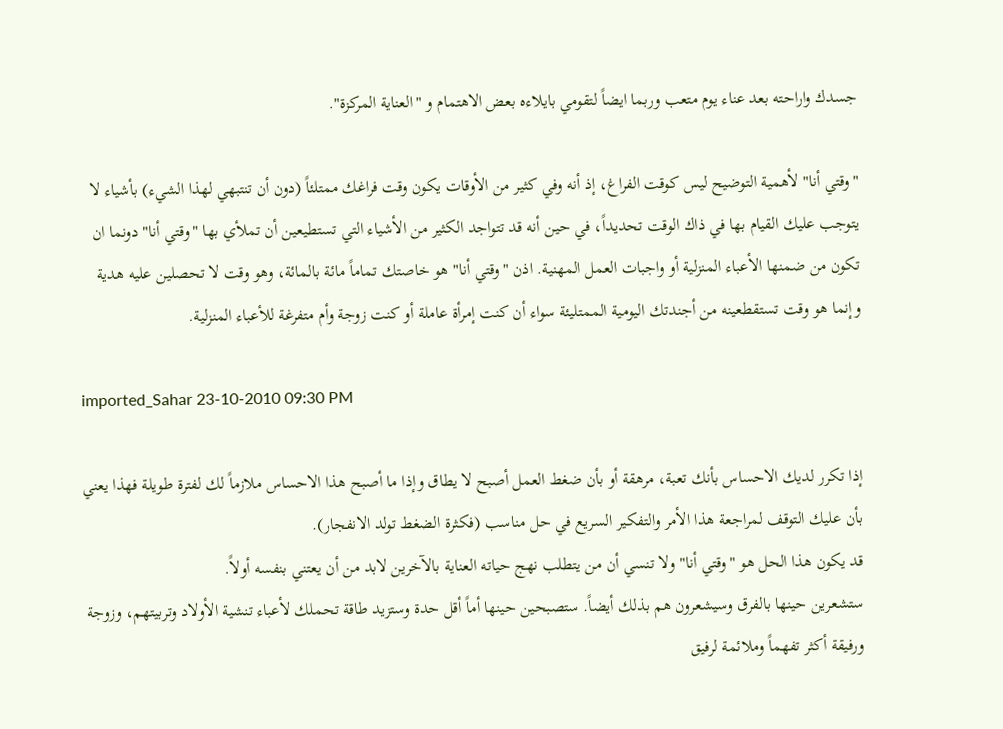جسدك واراحته بعد عناء يوم متعب وربما ايضاً لتقومي بايلاءه بعض الاهتمام و "العناية المركزة".

"وقتي أنا" لأهمية التوضيح ليس كوقت الفراغ، إذ أنه وفي كثير من الأوقات يكون وقت فراغك ممتلئاً (دون أن تنتبهي لهذا الشيء) بأشياء لا يتوجب عليك القيام بها في ذاك الوقت تحديداً، في حين أنه قد تتواجد الكثير من الأشياء التي تستطيعين أن تملأي بها "وقتي أنا" دونما ان تكون من ضمنها الأعباء المنزلية أو واجبات العمل المهنية. اذن "وقتي أنا" هو خاصتك تماماً مائة بالمائة، وهو وقت لا تحصلين عليه هدية وإنما هو وقت تستقطعينه من أجندتك اليومية الممتليئة سواء أن كنت إمرأة عاملة أو كنت زوجة وأم متفرغة للأعباء المنزلية.

imported_Sahar 23-10-2010 09:30 PM

إذا تكرر لديك الاحساس بأنك تعبة، مرهقة أو بأن ضغط العمل أصبح لا يطاق وإذا ما أصبح هذا الاحساس ملازماً لك لفترة طويلة فهذا يعني بأن عليك التوقف لمراجعة هذا الأمر والتفكير السريع في حل مناسب (فكثرة الضغط تولد الانفجار).
قد يكون هذا الحل هو "وقتي أنا" ولا تنسي أن من يتطلب نهج حياته العناية بالآخرين لابد من أن يعتني بنفسه أولاً.
ستشعرين حينها بالفرق وسيشعرون هم بذلك أيضاً. ستصبحين حينها أماً أقل حدة وستزيد طاقة تحملك لأعباء تنشية الأولاد وتربيتهم، وزوجة ورفيقة أكثر تفهماً وملائمة لرفيق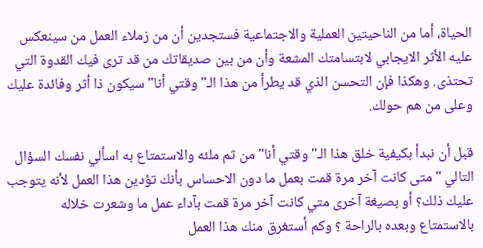الحياة، أما من الناحيتين العملية والاجتماعية فستجدين أن من زملاء العمل من سينعكس عليه الأثر الايجابي لابتسامتك المشعة وأن من بين صديقاتك من قد ترى فيك القدوة التي تحتذى. وهكذا فإن التحسن الذي قد يطرأ من هذا الـ"وقتي أنا" سيكون ذا أثر وفائدة عليك وعلى من هم حولك.

قبل أن نبدأ بكيفية خلق هذا الـ"وقتي أنا" من ثم ملئه والاستمتاع به اسألي نفسك السؤال التالي "متى كانت آخر مرة قمت بعمل ما دون الاحساس بأنك تؤدين هذا العمل لأنه يتوجب عليك ذلك؟ أو بصيغة آخرى متي كانت آخر مرة قمت بآداء عمل ما وشعرت خلاله بالاستمتاع وبعده بالراحة ؟ وكم أستغرق منك هذا العمل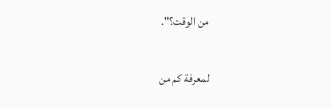من الوقت؟".

لمعرفة كم من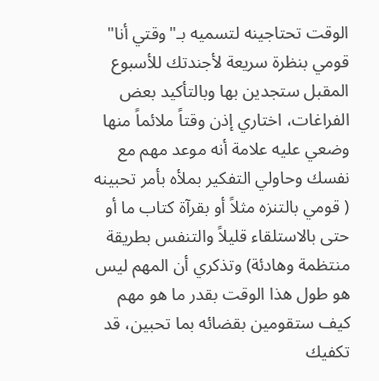الوقت تحتاجينه لتسميه بـ"وقتي أنا" قومي بنظرة سريعة لأجندتك للأسبوع المقبل ستجدين بها وبالتأكيد بعض الفراغات، اختاري إذن وقتاً ملائماً منها وضعي عليه علامة أنه موعد مهم مع نفسك وحاولي التفكير بملأه بأمر تحبينه ( قومي بالتنزه مثلاً أو بقرآة كتاب ما أو حتى بالاستلقاء قليلاً والتنفس بطريقة منتظمة وهادئة) وتذكري أن المهم ليس هو طول هذا الوقت بقدر ما هو مهم كيف ستقومين بقضائه بما تحبين، قد تكفيك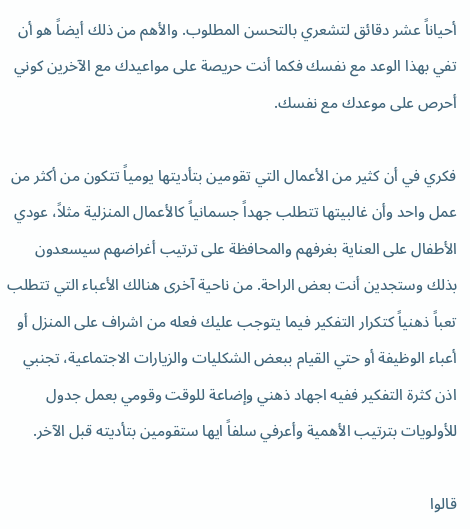أحياناً عشر دقائق لتشعري بالتحسن المطلوب. والأهم من ذلك أيضاً هو أن تفي بهذا الوعد مع نفسك فكما أنت حريصة على مواعيدك مع الآخرين كوني أحرص على موعدك مع نفسك.

فكري في أن كثير من الأعمال التي تقومين بتأديتها يومياً تتكون من أكثر من عمل واحد وأن غالبيتها تتطلب جهداً جسمانياً كالأعمال المنزلية مثلاً، عودي الأطفال على العناية بغرفهم والمحافظة على ترتيب أغراضهم سيسعدون بذلك وستجدين أنت بعض الراحة. من ناحية آخرى هنالك الأعباء التي تتطلب تعباً ذهنياً كتكرار التفكير فيما يتوجب عليك فعله من اشراف على المنزل أو أعباء الوظيفة أو حتي القيام ببعض الشكليات والزيارات الاجتماعية، تجنبي اذن كثرة التفكير ففيه اجهاد ذهني وإضاعة للوقت وقومي بعمل جدول للأولويات بترتيب الأهمية وأعرفي سلفاً ايها ستقومين بتأديته قبل الآخر.

قالوا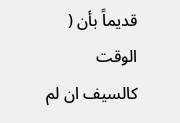قديماً بأن ( الوقت كالسيف ان لم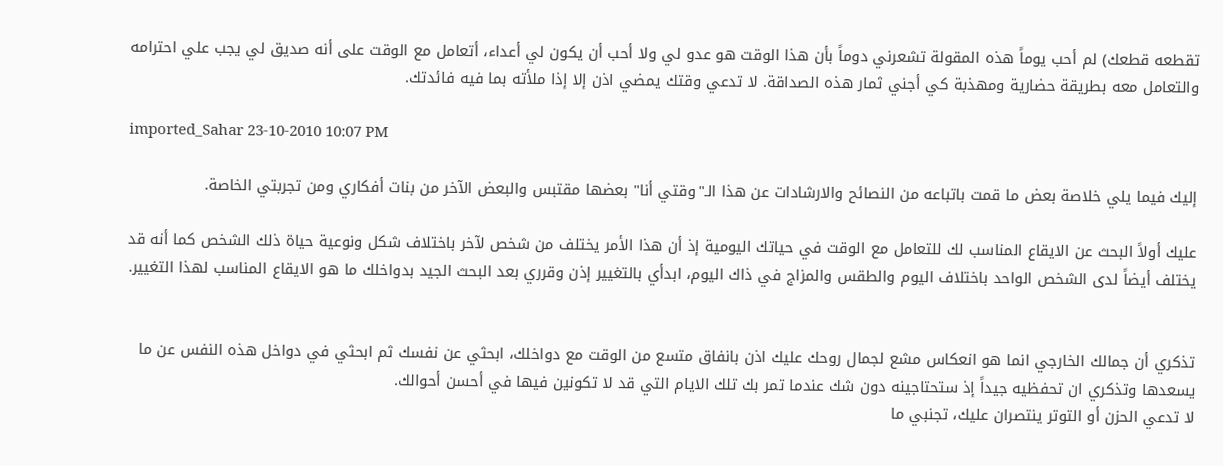تقطعه قطعك) لم أحب يوماً هذه المقولة تشعرني دوماً بأن هذا الوقت هو عدو لي ولا أحب أن يكون لي أعداء، أتعامل مع الوقت على أنه صديق لي يجب علي احترامه والتعامل معه بطريقة حضارية ومهذبة كي أجني ثمار هذه الصداقة. لا تدعي وقتك يمضي اذن إلا إذا ملأته بما فيه فائدتك.

imported_Sahar 23-10-2010 10:07 PM

إليك فيما يلي خلاصة بعض ما قمت باتباعه من النصائح والارشادات عن هذا الـ"وقتي أنا" بعضها مقتبس والبعض الآخر من بنات أفكاري ومن تجربتي الخاصة.

عليك أولاً البحث عن الايقاع المناسب لك للتعامل مع الوقت في حياتك اليومية إذ أن هذا الأمر يختلف من شخص لآخر باختلاف شكل ونوعية حياة ذلك الشخص كما أنه قد يختلف أيضاً لدى الشخص الواحد باختلاف اليوم والطقس والمزاج في ذاك اليوم، ابدأي بالتغيير إذن وقرري بعد البحث الجيد بدواخلك ما هو الايقاع المناسب لهذا التغيير.


تذكري أن جمالك الخارجي انما هو انعكاس مشع لجمال روحك عليك اذن بانفاق متسع من الوقت مع دواخلك، ابحثي عن نفسك ثم ابحثي في دواخل هذه النفس عن ما يسعدها وتذكري ان تحفظيه جيداً إذ ستحتاجينه دون شك عندما تمر بك تلك الايام التي قد لا تكونين فيها في أحسن أحوالك.
لا تدعي الحزن أو التوتر ينتصران عليك، تجنبي ما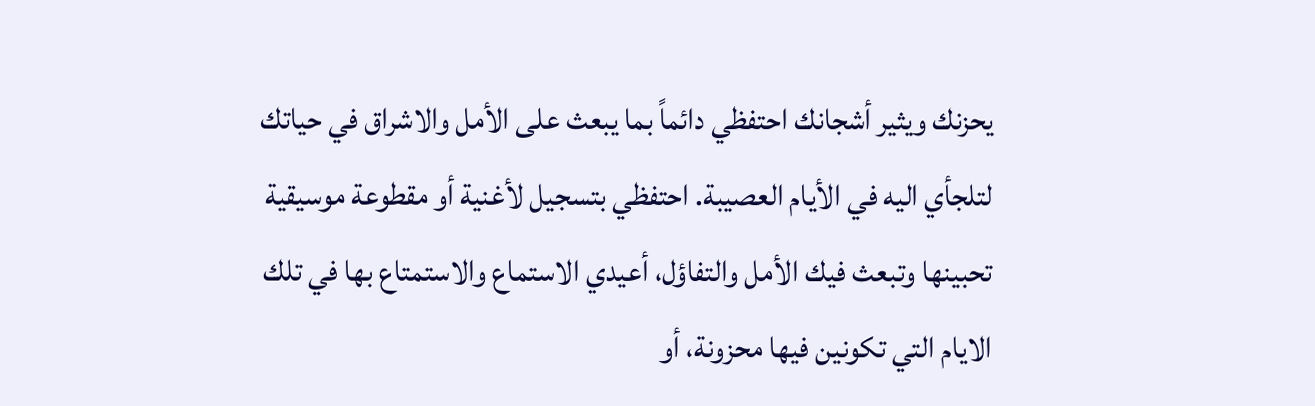يحزنك ويثير أشجانك احتفظي دائماً بما يبعث على الأمل والاشراق في حياتك لتلجأي اليه في الأيام العصيبة. احتفظي بتسجيل لأغنية أو مقطوعة موسيقية تحبينها وتبعث فيك الأمل والتفاؤل، أعيدي الاستماع والاستمتاع بها في تلك الايام التي تكونين فيها محزونة، أو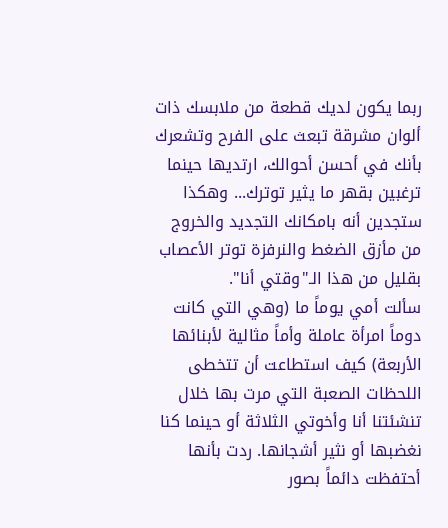ربما يكون لديك قطعة من ملابسك ذات ألوان مشرقة تبعث على الفرح وتشعرك بأنك في أحسن أحوالك، ارتديها حينما ترغبين بقهر ما يثير توترك... وهكذا ستجدين أنه بامكانك التجديد والخروج من مأزق الضغط والنرفزة توتر الأعصاب بقليل من هذا الـ"وقتي أنا".
سألت أمي يوماً ما (وهي التي كانت دوماً امرأة عاملة وأماً مثالية لأبنائها الأربعة) كيف استطاعت أن تتخطى اللحظات الصعبة التي مرت بها خلال تنشئتنا أنا وأخوتي الثلاثة أو حينما كنا نغضبها أو نثير أشجانها. ردت بأنها أحتفظت دائماً بصور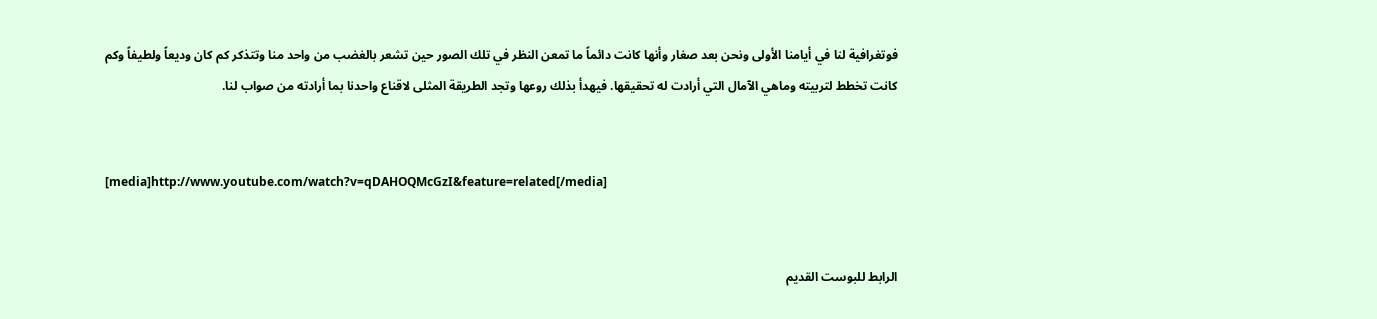فوتغرافية لنا في أيامنا الأولى ونحن بعد صغار وأنها كانت دائماً ما تمعن النظر في تلك الصور حين تشعر بالغضب من واحد منا وتتذكر كم كان وديعاً ولطيفاً وكم كانت تخطط لتربيته وماهي الآمال التي أرادت له تحقيقها. فيهدأ بذلك روعها وتجد الطريقة المثلى لاقناع واحدنا بما أرادته من صواب لنا.


[media]http://www.youtube.com/watch?v=qDAHOQMcGzI&feature=related[/media]


الرابط للبوست القديم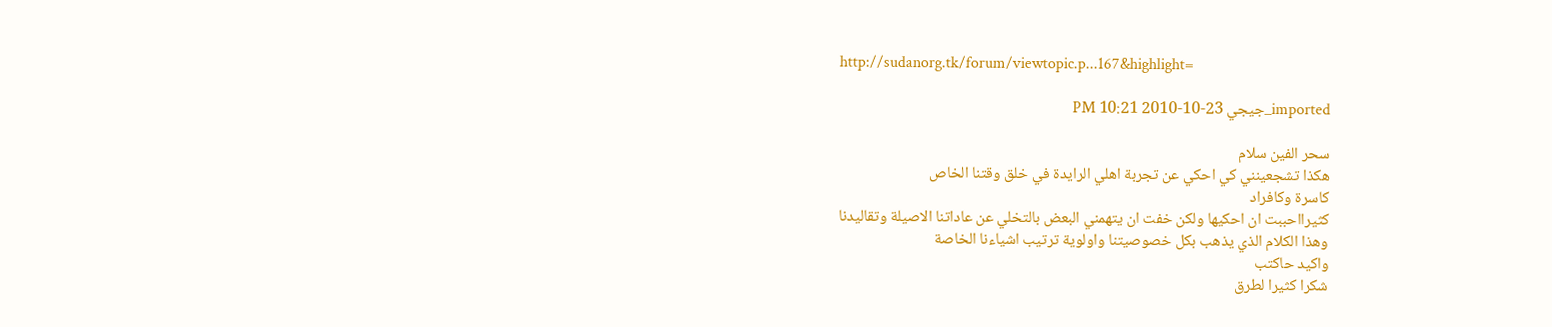http://sudanorg.tk/forum/viewtopic.p...167&highlight=

imported_جيجي 23-10-2010 10:21 PM

سحر الفين سلام
هكذا تشجعينني كي احكي عن تجربة اهلي الرايدة في خلق وقتنا الخاص
كاسرة وكافراد
كثيرااحببت ان احكيها ولكن خفت ان يتهمني البعض بالتخلي عن عاداتنا الاصيلة وتقاليدنا
وهذا الكلام الذي يذهب بكل خصوصيتنا واولوية ترتيب اشياءنا الخاصة
واكيد حاكتب
شكرا كثيرا لطرق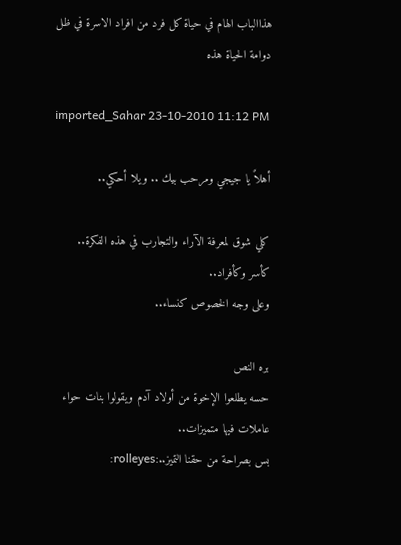هذاالباب الهام في حياة كل فرد من افراد الاسرة في ظل دوامة الحياة هذه

imported_Sahar 23-10-2010 11:12 PM

أهلاً يا جيجي ومرحب بيك .. ويلا أحكي..

كلي شوق لمعرفة الآراء والتجارب في هذه الفكرة..
كأسر وكأفراد..
وعلى وجه الخصوص كنساء..

بره النص
حسه يطلعوا الإخوة من أولاد آدم ويقولوا بنات حواء عاملات فيها متميزات..
بس بصراحة من حقنا التميز..:rolleyes: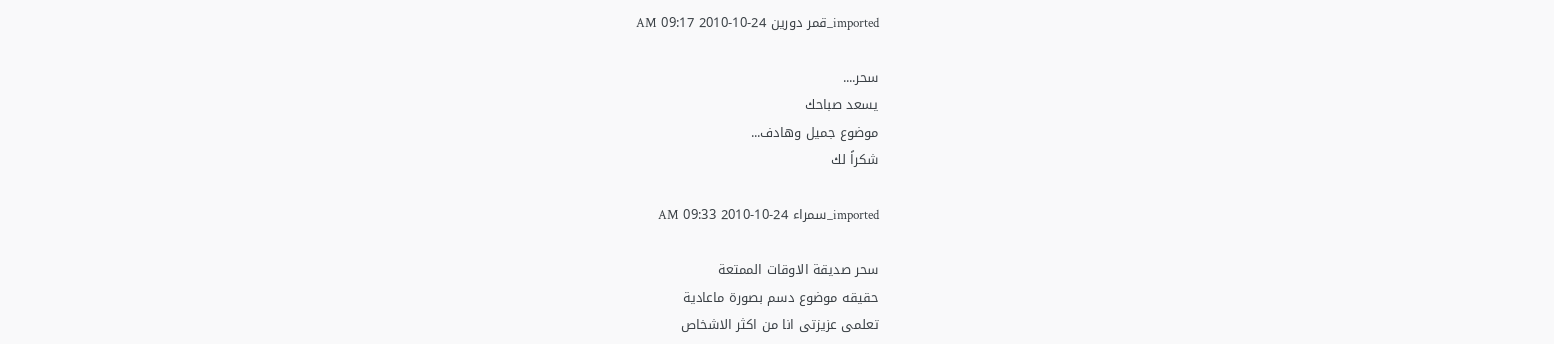imported_قمر دورين 24-10-2010 09:17 AM

سحر....
يسعد صباحك
موضوع جميل وهادف...
شكراً لك

imported_سمراء 24-10-2010 09:33 AM

سحر صديقة الاوقات الممتعة
حقيقه موضوع دسم بصورة ماعادية
تعلمى عزيزتى انا من اكثر الاشخاص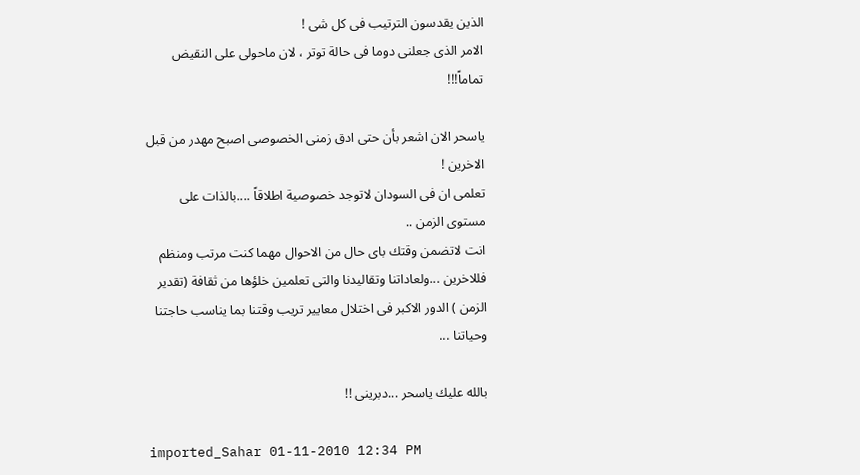الذين يقدسون الترتيب فى كل شى !
الامر الذى جعلنى دوما فى حالة توتر ، لان ماحولى على النقيض تماماً!!!

ياسحر الان اشعر بأن حتى ادق زمنى الخصوصى اصبح مهدر من قبل الاخرين !
تعلمى ان فى السودان لاتوجد خصوصية اطلاقاً ....بالذات على مستوى الزمن ..
انت لاتضمن وقتك باى حال من الاحوال مهما كنت مرتب ومنظم
فللاخرين ...ولعاداتنا وتقاليدنا والتى تعلمين خلؤها من ثقافة (تقدير الزمن ) الدور الاكبر فى اختلال معايير تريب وقتنا بما يناسب حاجتنا وحياتنا ...

بالله عليك ياسحر ...دبرينى !!

imported_Sahar 01-11-2010 12:34 PM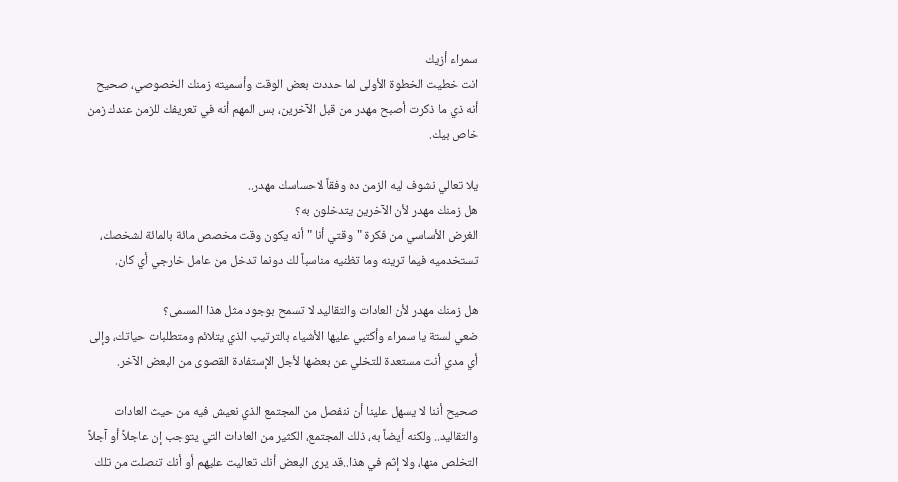سمراء أزيك
انت خطيت الخطوة الأولى لما حددت بعض الوقت وأسميته زمنك الخصوصي، صحيح أنه ذي ما ذكرت أصبح مهدر من قبل الآخرين، بس المهم أنه في تعريفك للزمن عندك زمن خاص بيك.

يلا تعالي نشوف ليه الزمن ده وفقاً لاحساسك مهدر..
هل زمنك مهدر لأن الآخرين يتدخلون به؟
الغرض الأساسي من فكرة "وقتي أنا " أنه يكون وقت مخصص مائة بالمائة لشخصك، تستخدميه فيما ترينه وما تظنيه مناسباً لك دونما تدخل من عامل خارجي أي كان.

هل زمنك مهدر لأن العادات والتقاليد لا تسمح بوجود مثل هذا المسمى؟
ضعي لستة يا سمراء وأكتبي عليها الأشياء بالترتيب الذي يتلائم ومتطلبات حياتك، وإلى أي مدي أنت مستعدة للتخلي عن بعضها لأجل الإستفادة القصوى من البعض الآخر.

صحيح أننا لا يسهل علينا أن ننفصل من المجتمع الذي نعيش فيه من حيث العادات والتقاليد.. ولكنه أيضاً به، ذلك المجتمع، الكثير من العادات التي يتوجب إن عاجلاً أو آجلاً التخلص منها، ولا إثم في هذا..قد يرى البعض أنك تعاليت عليهم أو أنك تنصلت من تلك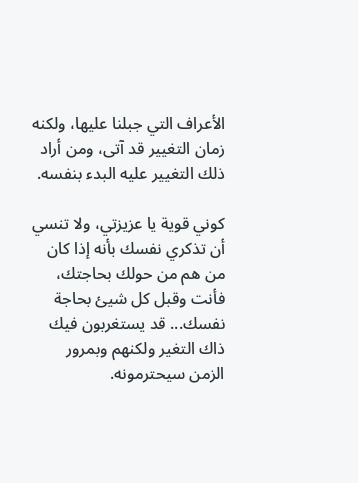الأعراف التي جبلنا عليها، ولكنه زمان التغيير قد آتى، ومن أراد ذلك التغيير عليه البدء بنفسه.

كوني قوية يا عزيزتي، ولا تنسي أن تذكري نفسك بأنه إذا كان من هم من حولك بحاجتك، فأنت وقبل كل شيئ بحاجة نفسك... قد يستغربون فيك ذاك التغير ولكنهم وبمرور الزمن سيحترمونه.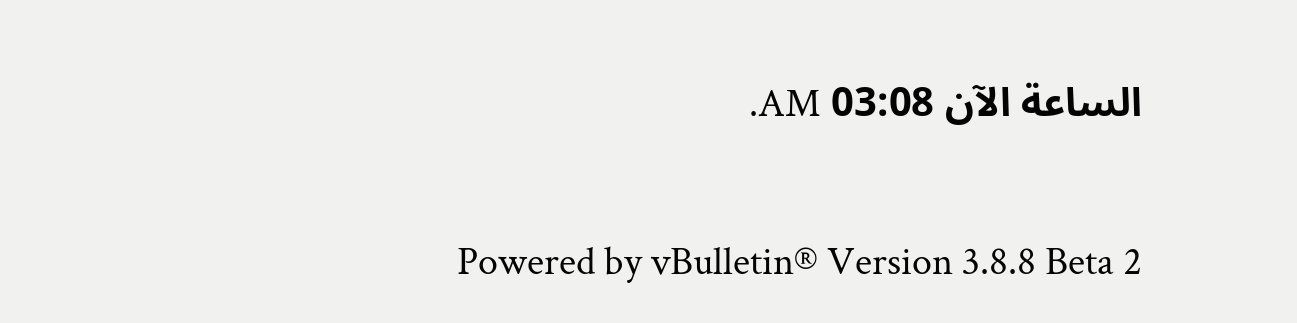الساعة الآن 03:08 AM.

Powered by vBulletin® Version 3.8.8 Beta 2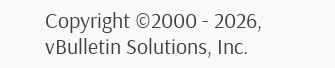Copyright ©2000 - 2026, vBulletin Solutions, Inc.